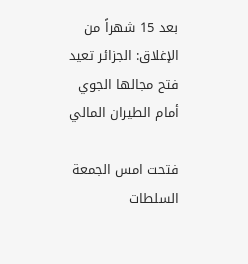بعد 15 شهراً من الإغلاق: الجزائر تعيد فتح مجالها الجوي أمام الطيران المالي

فتحت امس الجمعة السلطات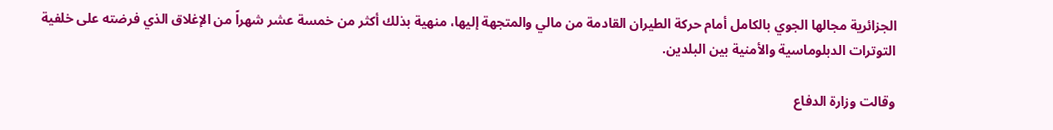الجزائرية مجالها الجوي بالكامل أمام حركة الطيران القادمة من مالي والمتجهة إليها، منهية بذلك أكثر من خمسة عشر شهراً من الإغلاق الذي فرضته على خلفية التوترات الدبلوماسية والأمنية بين البلدين.

وقالت وزارة الدفاع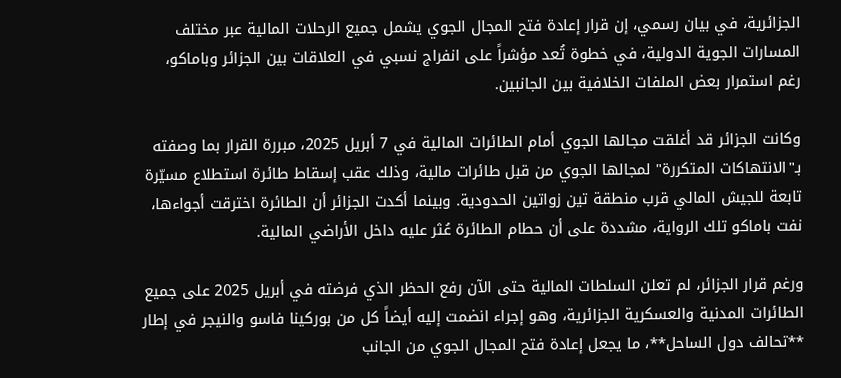الجزائرية، في بيان رسمي، إن قرار إعادة فتح المجال الجوي يشمل جميع الرحلات المالية عبر مختلف المسارات الجوية الدولية، في خطوة تُعد مؤشراً على انفراج نسبي في العلاقات بين الجزائر وباماكو، رغم استمرار بعض الملفات الخلافية بين الجانبين.

وكانت الجزائر قد أغلقت مجالها الجوي أمام الطائرات المالية في 7 أبريل 2025، مبررة القرار بما وصفته بـ"الانتهاكات المتكررة" لمجالها الجوي من قبل طائرات مالية، وذلك عقب إسقاط طائرة استطلاع مسيّرة تابعة للجيش المالي قرب منطقة تين زواتين الحدودية. وبينما أكدت الجزائر أن الطائرة اخترقت أجواءها، نفت باماكو تلك الرواية، مشددة على أن حطام الطائرة عُثر عليه داخل الأراضي المالية.

ورغم قرار الجزائر، لم تعلن السلطات المالية حتى الآن رفع الحظر الذي فرضته في أبريل 2025 على جميع الطائرات المدنية والعسكرية الجزائرية، وهو إجراء انضمت إليه أيضاً كل من بوركينا فاسو والنيجر في إطار **تحالف دول الساحل**، ما يجعل إعادة فتح المجال الجوي من الجانب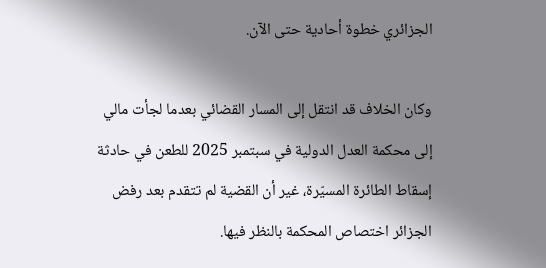الجزائري خطوة أحادية حتى الآن.

وكان الخلاف قد انتقل إلى المسار القضائي بعدما لجأت مالي إلى محكمة العدل الدولية في سبتمبر 2025 للطعن في حادثة إسقاط الطائرة المسيّرة، غير أن القضية لم تتقدم بعد رفض الجزائر اختصاص المحكمة بالنظر فيها.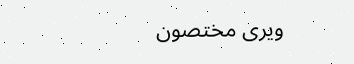ويرى مختصون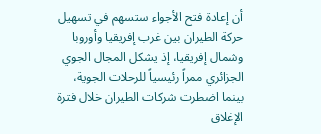أن إعادة فتح الأجواء ستسهم في تسهيل حركة الطيران بين غرب إفريقيا وأوروبا وشمال إفريقيا، إذ يشكل المجال الجوي الجزائري ممراً رئيسياً للرحلات الجوية، بينما اضطرت شركات الطيران خلال فترة الإغلاق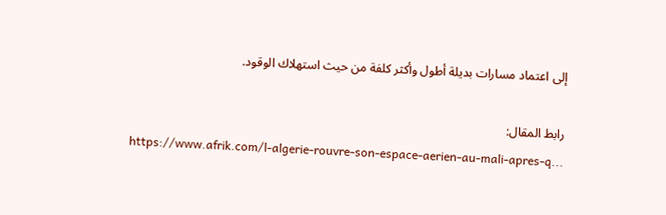إلى اعتماد مسارات بديلة أطول وأكثر كلفة من حيث استهلاك الوقود.

رابط المقال:
https://www.afrik.com/l-algerie-rouvre-son-espace-aerien-au-mali-apres-q...